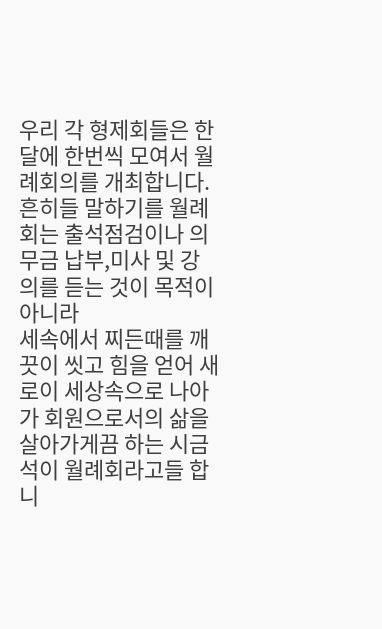우리 각 형제회들은 한달에 한번씩 모여서 월례회의를 개최합니다.
흔히들 말하기를 월례회는 출석점검이나 의무금 납부,미사 및 강의를 듣는 것이 목적이아니라
세속에서 찌든때를 깨끗이 씻고 힘을 얻어 새로이 세상속으로 나아가 회원으로서의 삶을
살아가게끔 하는 시금석이 월례회라고들 합니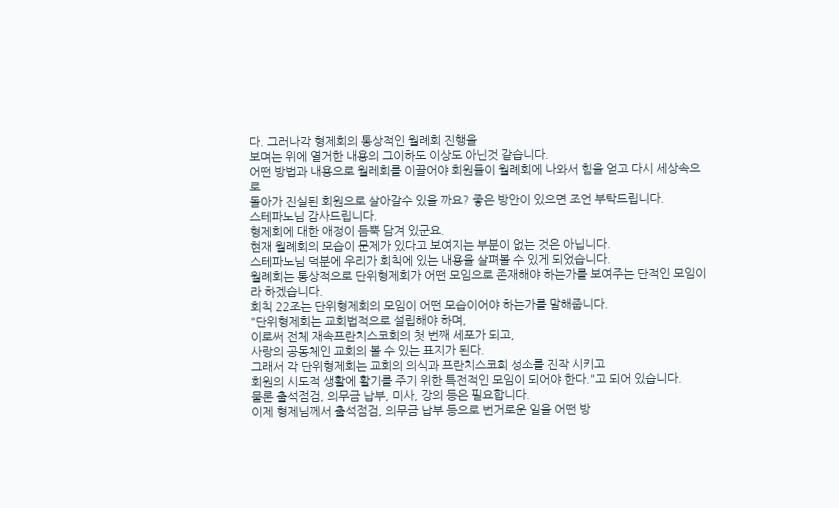다. 그러나각 형제회의 통상적인 월례회 진행을
보며는 위에 열거한 내용의 그이하도 이상도 아닌것 같습니다.
어떤 방법과 내용으로 월레회를 이끌어야 회원들이 월례회에 나와서 힘을 얻고 다시 세상속으로
돌아가 진실된 회원으로 살아갈수 있을 까요? 좋은 방안이 있으면 조언 부탁드립니다.
스테파노님 감사드립니다.
형제회에 대한 애정이 듬뿍 담겨 있군요.
현재 월례회의 모습이 문제가 있다고 보여지는 부분이 없는 것은 아닙니다.
스테파노님 덕분에 우리가 회칙에 있는 내용을 살펴볼 수 있게 되었습니다.
월례회는 통상적으로 단위형제회가 어떤 모임으로 존재해야 하는가를 보여주는 단적인 모임이라 하겠습니다.
회칙 22조는 단위형제회의 모임이 어떤 모습이어야 하는가를 말해줍니다.
"단위형제회는 교회법적으로 설립해야 하며,
이로써 전체 재속프란치스코회의 첫 번째 세포가 되고,
사랑의 공동체인 교회의 볼 수 있는 표지가 된다.
그래서 각 단위형제회는 교회의 의식과 프란치스코희 성소를 진작 시키고
회원의 시도적 생활에 활기를 주기 위한 특전적인 모임이 되어야 한다."고 되어 있습니다.
물론 출석점검, 의무금 납부, 미사, 강의 등은 필요합니다.
이제 형제님께서 출석점검, 의무금 납부 등으로 번거로운 일을 어떤 방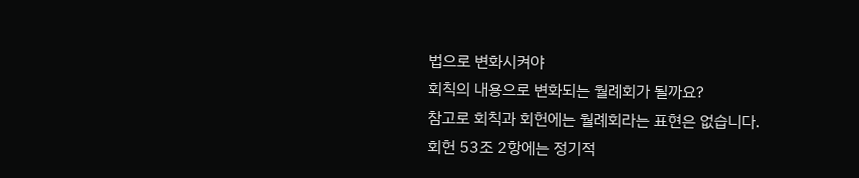법으로 변화시켜야
회칙의 내용으로 변화되는 월례회가 될까요?
참고로 회칙과 회헌에는 월례회라는 표현은 없습니다.
회헌 53조 2항에는 정기적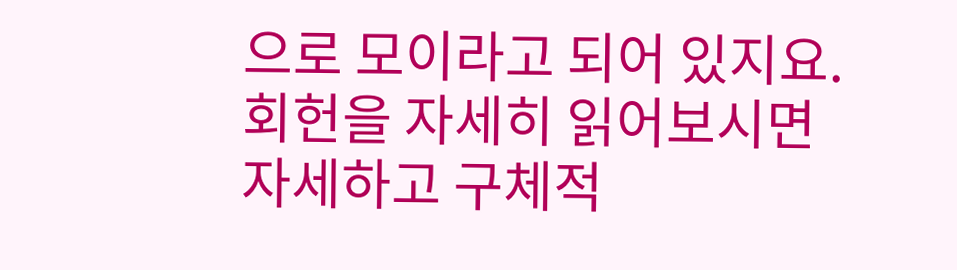으로 모이라고 되어 있지요.
회헌을 자세히 읽어보시면 자세하고 구체적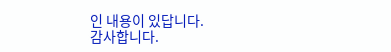인 내용이 있답니다.
감사합니다.